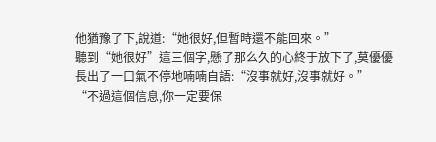他猶豫了下,說道:“她很好,但暫時還不能回來。”
聽到“她很好”這三個字,懸了那么久的心終于放下了,莫優優長出了一口氣不停地喃喃自語:“沒事就好,沒事就好。”
“不過這個信息,你一定要保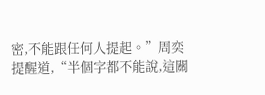密,不能跟任何人提起。”周奕提醒道,“半個字都不能說,這關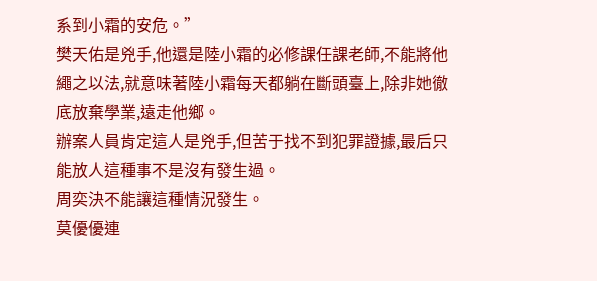系到小霜的安危。”
樊天佑是兇手,他還是陸小霜的必修課任課老師,不能將他繩之以法,就意味著陸小霜每天都躺在斷頭臺上,除非她徹底放棄學業,遠走他鄉。
辦案人員肯定這人是兇手,但苦于找不到犯罪證據,最后只能放人這種事不是沒有發生過。
周奕決不能讓這種情況發生。
莫優優連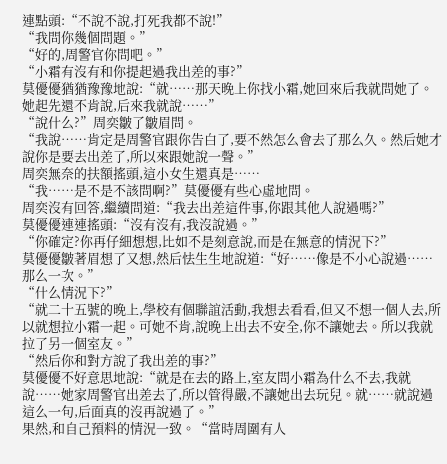連點頭:“不說不說,打死我都不說!”
“我問你幾個問題。”
“好的,周警官你問吧。”
“小霜有沒有和你提起過我出差的事?”
莫優優猶猶豫豫地說:“就……那天晚上你找小霜,她回來后我就問她了。她起先還不肯說,后來我就說……”
“說什么?”周奕皺了皺眉問。
“我說……肯定是周警官跟你告白了,要不然怎么會去了那么久。然后她才說你是要去出差了,所以來跟她說一聲。”
周奕無奈的扶額搖頭,這小女生還真是……
“我……是不是不該問啊?”莫優優有些心虛地問。
周奕沒有回答,繼續問道:“我去出差這件事,你跟其他人說過嗎?”
莫優優連連搖頭:“沒有沒有,我沒說過。”
“你確定?你再仔細想想,比如不是刻意說,而是在無意的情況下?”
莫優優皺著眉想了又想,然后怯生生地說道:“好……像是不小心說過……那么一次。”
“什么情況下?”
“就二十五號的晚上,學校有個聯誼活動,我想去看看,但又不想一個人去,所以就想拉小霜一起。可她不肯,說晚上出去不安全,你不讓她去。所以我就拉了另一個室友。”
“然后你和對方說了我出差的事?”
莫優優不好意思地說:“就是在去的路上,室友問小霜為什么不去,我就說……她家周警官出差去了,所以管得嚴,不讓她出去玩兒。就……就說過這么一句,后面真的沒再說過了。”
果然,和自己預料的情況一致。“當時周圍有人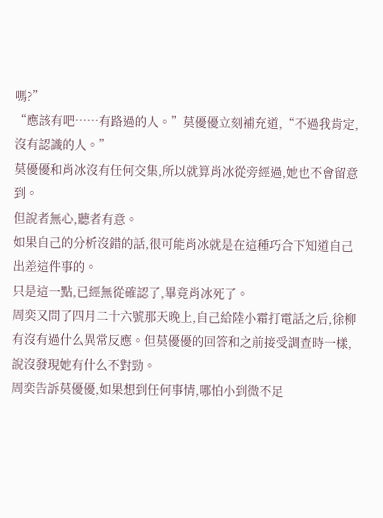嗎?”
“應該有吧……有路過的人。”莫優優立刻補充道,“不過我肯定,沒有認識的人。”
莫優優和肖冰沒有任何交集,所以就算肖冰從旁經過,她也不會留意到。
但說者無心,聽者有意。
如果自己的分析沒錯的話,很可能肖冰就是在這種巧合下知道自己出差這件事的。
只是這一點,已經無從確認了,畢竟肖冰死了。
周奕又問了四月二十六號那天晚上,自己給陸小霜打電話之后,徐柳有沒有過什么異常反應。但莫優優的回答和之前接受調查時一樣,說沒發現她有什么不對勁。
周奕告訴莫優優,如果想到任何事情,哪怕小到微不足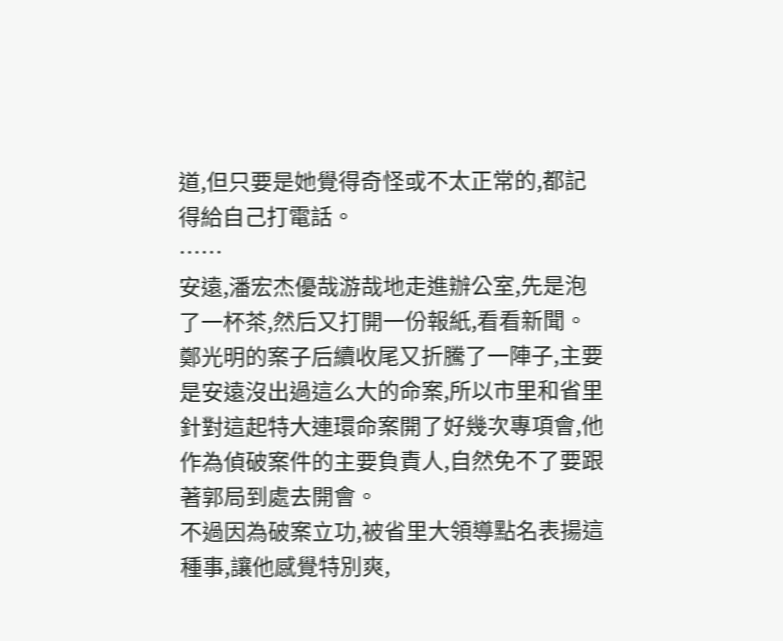道,但只要是她覺得奇怪或不太正常的,都記得給自己打電話。
……
安遠,潘宏杰優哉游哉地走進辦公室,先是泡了一杯茶,然后又打開一份報紙,看看新聞。
鄭光明的案子后續收尾又折騰了一陣子,主要是安遠沒出過這么大的命案,所以市里和省里針對這起特大連環命案開了好幾次專項會,他作為偵破案件的主要負責人,自然免不了要跟著郭局到處去開會。
不過因為破案立功,被省里大領導點名表揚這種事,讓他感覺特別爽,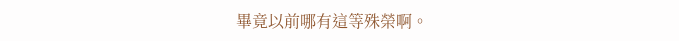畢竟以前哪有這等殊榮啊。